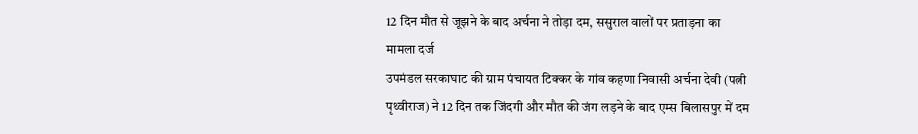12 दिन मौत से जूझने के बाद अर्चना ने तोड़ा दम, ससुराल वालों पर प्रताड़ना का मामला दर्ज
उपमंडल सरकाघाट की ग्राम पंचायत टिक्कर के गांव कहणा निवासी अर्चना देवी (पत्नी पृथ्वीराज) ने 12 दिन तक जिंदगी और मौत की जंग लड़ने के बाद एम्स बिलासपुर में दम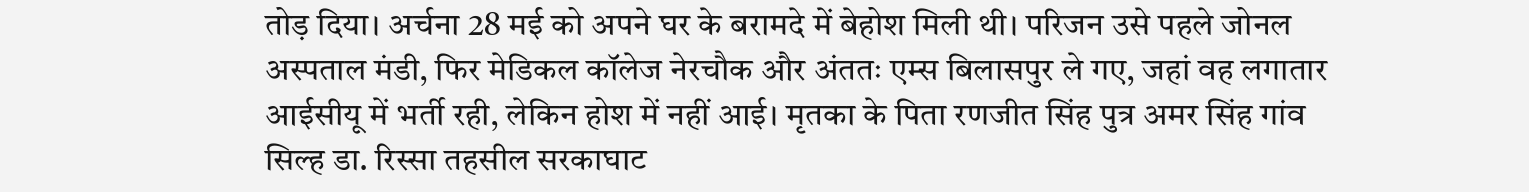तोड़ दिया। अर्चना 28 मई को अपने घर के बरामदे में बेहोश मिली थी। परिजन उसे पहले जोनल अस्पताल मंडी, फिर मेडिकल कॉलेज नेरचौक और अंततः एम्स बिलासपुर ले गए, जहां वह लगातार आईसीयू में भर्ती रही, लेकिन होश में नहीं आई। मृतका के पिता रणजीत सिंह पुत्र अमर सिंह गांव सिल्ह डा. रिस्सा तहसील सरकाघाट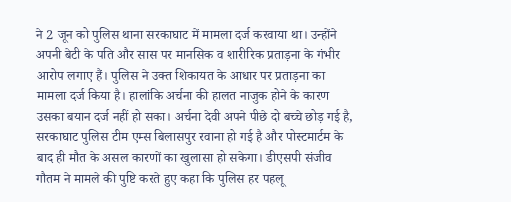ने 2 जून को पुलिस थाना सरकाघाट में मामला दर्ज करवाया था। उन्होंने अपनी बेटी के पति और सास पर मानसिक व शारीरिक प्रताड़ना के गंभीर आरोप लगाए हैं। पुलिस ने उक्त शिकायत के आधार पर प्रताड़ना का मामला दर्ज किया है। हालांकि अर्चना की हालत नाजुक होने के कारण उसका बयान दर्ज नहीं हो सका। अर्चना देवी अपने पीछे दो बच्चे छोड़ गई है, सरकाघाट पुलिस टीम एम्स बिलासपुर रवाना हो गई है और पोस्टमार्टम के बाद ही मौत के असल कारणों का खुलासा हो सकेगा। डीएसपी संजीव गौतम ने मामले की पुष्टि करते हुए कहा कि पुलिस हर पहलू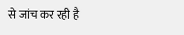से जांच कर रही है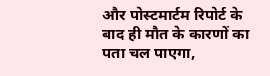और पोस्टमार्टम रिपोर्ट के बाद ही मौत के कारणों का पता चल पाएगा,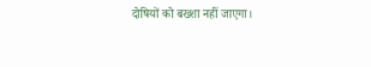दोषियों को बख्शा नहीं जाएगा।